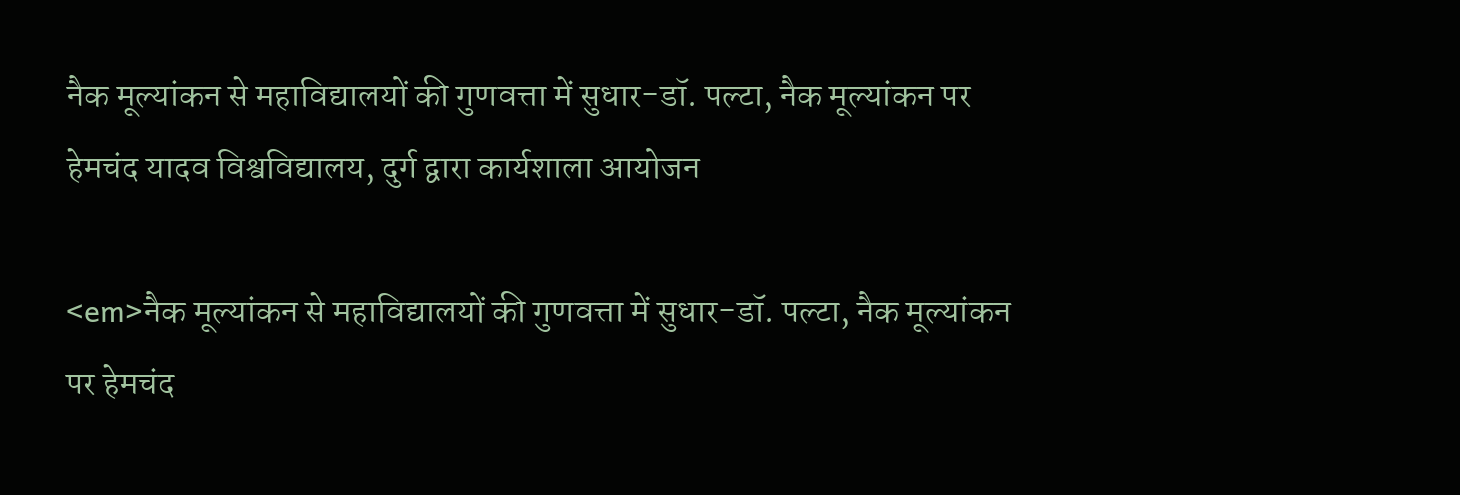नैक मूल्यांकन से महाविद्यालयों की गुणवत्ता में सुधार-डॉ. पल्टा, नैक मूल्यांकन पर हेमचंद यादव विश्वविद्यालय, दुर्ग द्वारा कार्यशाला आयोजन

<em>नैक मूल्यांकन से महाविद्यालयों की गुणवत्ता में सुधार-डॉ. पल्टा, नैक मूल्यांकन पर हेमचंद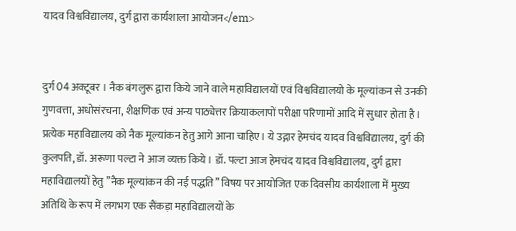यादव विश्वविद्यालय, दुर्ग द्वारा कार्यशाला आयोजन</em>


दुर्ग 04 अक्टूबर । नैक बंगलुरू द्वारा किये जाने वाले महाविद्यालयों एवं विश्वविद्यालयो के मूल्यांकन से उनकी गुणवत्ता, अधोसंरचना, शैक्षणिक एवं अन्य पाठ्येत्तर क्रियाकलापों परीक्षा परिणामों आदि में सुधार होता है। प्रत्येक महाविद्यालय को नैक मूल्यांकन हेतु आगे आना चाहिए। ये उद्गार हेमचंद यादव विश्वविद्यालय, दुर्ग की कुलपति, डॉ. अरूणा पल्टा ने आज व्यक्त किये। डॉ. पल्टा आज हेमचंद यादव विश्वविद्यालय, दुर्ग द्वारा महाविद्यालयों हेतु ’’नैक मूल्यांकन की नई पद्धति’’ विषय पर आयोजित एक दिवसीय कार्यशाला में मुख्य अतिथि के रूप में लगभग एक सैंकड़ा महाविद्यालयों के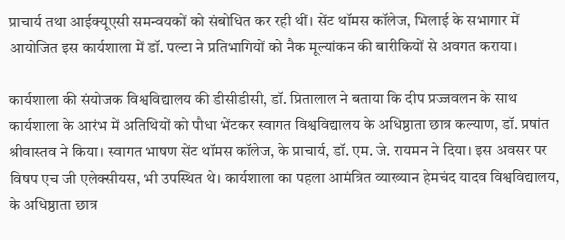प्राचार्य तथा आईक्यूएसी समन्वयकों को संबोधित कर रही थीं। सेंट थॉमस कॉलेज, भिलाई के सभागार में आयोजित इस कार्यशाला में डॉ. पल्टा ने प्रतिभागियों को नैक मूल्यांकन की बारीकियों से अवगत कराया।

कार्यशाला की संयोजक विश्वविद्यालय की डीसीडीसी, डॉ. प्रितालाल ने बताया कि दीप प्रज्जवलन के साथ कार्यशाला के आरंभ में अतिथियों को पौधा भेंटकर स्वागत विश्वविद्यालय के अधिष्ठाता छात्र कल्याण, डॉ. प्रषांत श्रीवास्तव ने किया। स्वागत भाषण सेंट थॉमस कॉलेज, के प्राचार्य, डॉ. एम. जे. रायमन ने दिया। इस अवसर पर विषप एच जी एलेक्सीयस, भी उपस्थित थे। कार्यशाला का पहला आमंत्रित व्याख्यान हेमचंद यादव विश्वविद्यालय, के अधिष्ठाता छात्र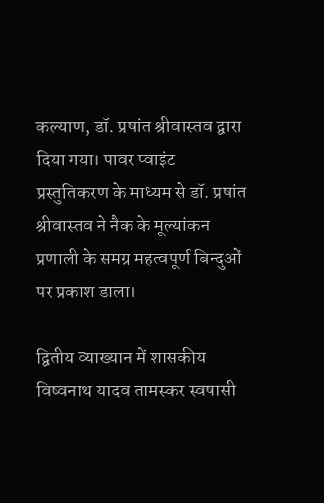कल्याण, डॉ. प्रषांत श्रीवास्तव द्वारा दिया गया। पावर प्वाइंट प्रस्तुतिकरण के माध्यम से डॉ. प्रषांत श्रीवास्तव ने नैक के मूल्यांकन प्रणाली के समग्र महत्वपूर्ण बिन्दुओं पर प्रकाश डाला।

द्वितीय व्याख्यान में शासकीय विष्वनाथ यादव तामस्कर स्वषासी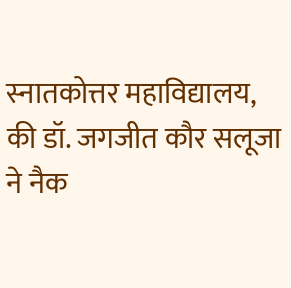स्नातकोत्तर महाविद्यालय, की डॉ. जगजीत कौर सलूजा ने नैक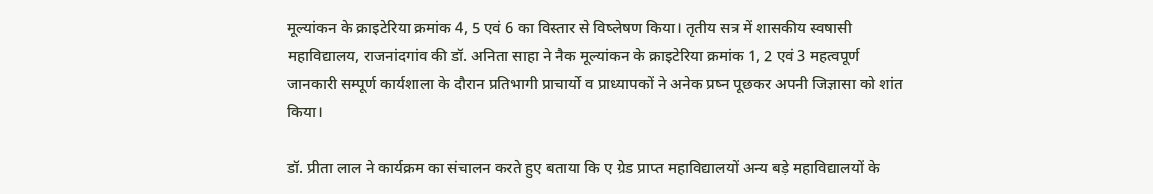मूल्यांकन के क्राइटेरिया क्रमांक 4, 5 एवं 6 का विस्तार से विष्लेषण किया। तृतीय सत्र में शासकीय स्वषासी महाविद्यालय, राजनांदगांव की डॉ. अनिता साहा ने नैक मूल्यांकन के क्राइटेरिया क्रमांक 1, 2 एवं 3 महत्वपूर्ण जानकारी सम्पूर्ण कार्यशाला के दौरान प्रतिभागी प्राचार्यो व प्राध्यापकों ने अनेक प्रष्न पूछकर अपनी जिज्ञासा को शांत किया।

डॉ. प्रीता लाल ने कार्यक्रम का संचालन करते हुए बताया कि ए ग्रेड प्राप्त महाविद्यालयों अन्य बड़े महाविद्यालयों के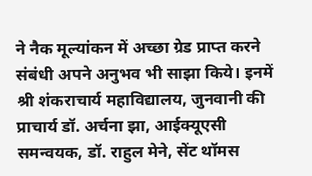ने नैक मूल्यांकन में अच्छा ग्रेड प्राप्त करने संबंधी अपने अनुभव भी साझा किये। इनमें श्री शंकराचार्य महाविद्यालय, जुनवानी की प्राचार्य डॉ. अर्चना झा, आईक्यूएसी समन्वयक, डॉ. राहुल मेने, सेंट थॉमस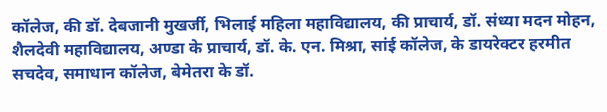कॉलेज, की डॉ. देबजानी मुखर्जी, भिलाई महिला महाविद्यालय, की प्राचार्य, डॉ. संध्या मदन मोहन, शैलदेवी महाविद्यालय, अण्डा के प्राचार्य, डॉ. के. एन. मिश्रा, सांई कॉलेज, के डायरेक्टर हरमीत सचदेव, समाधान कॉलेज, बेमेतरा के डॉ.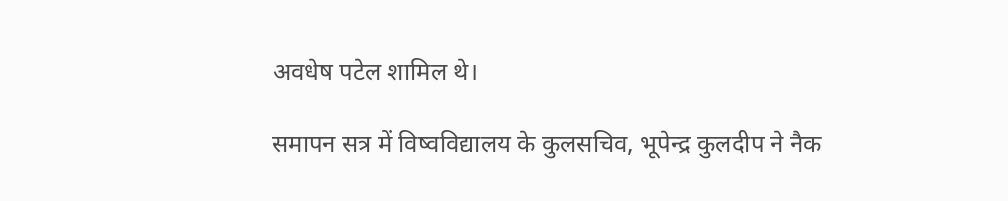अवधेष पटेल शामिल थे।

समापन सत्र में विष्वविद्यालय के कुलसचिव, भूपेन्द्र कुलदीप ने नैक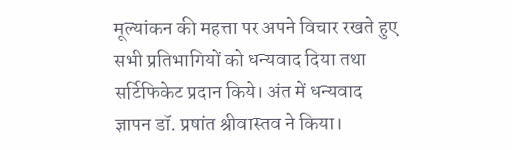मूल्यांकन की महत्ता पर अपने विचार रखते हुए सभी प्रतिभागियों को धन्यवाद दिया तथा सर्टिफिकेट प्रदान किये। अंत में धन्यवाद ज्ञापन डॉ. प्रषांत श्रीवास्तव ने किया।